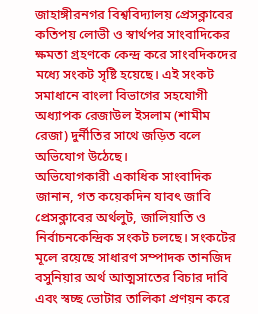জাহাঙ্গীরনগর বিশ্ববিদ্যালয় প্রেসক্লাবের কতিপয় লোভী ও স্বার্থপর সাংবাদিকের ক্ষমতা গ্রহণকে কেন্দ্র করে সাংবদিকদের মধ্যে সংকট সৃষ্টি হয়েছে। এই সংকট সমাধানে বাংলা বিভাগের সহযোগী অধ্যাপক রেজাউল ইসলাম (শামীম রেজা) দুর্নীতির সাথে জড়িত বলে অভিযোগ উঠেছে।
অভিযোগকারী একাধিক সাংবাদিক জানান, গত কয়েকদিন যাবৎ জাবি প্রেসক্লাবের অর্থলুট, জালিয়াতি ও নির্বাচনকেন্দ্রিক সংকট চলছে। সংকটের মূলে রয়েছে সাধারণ সম্পাদক তানজিদ বসুনিয়ার অর্থ আত্মসাতের বিচার দাবি এবং স্বচ্ছ ভোটার তালিকা প্রণয়ন করে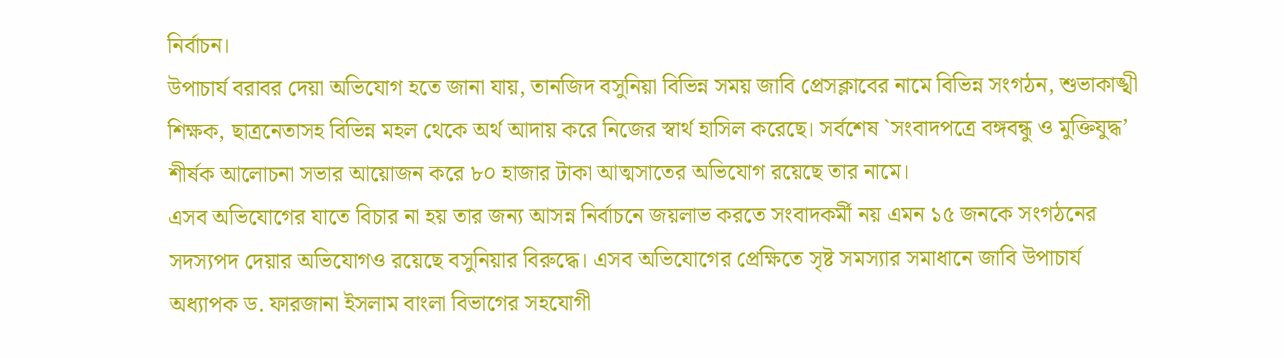নির্বাচন।
উপাচার্য বরাবর দেয়া অভিযোগ হতে জানা যায়, তানজিদ বসুনিয়া বিভিন্ন সময় জাবি প্রেসক্লাবের নামে বিভিন্ন সংগঠন, শুভাকাঙ্খী শিক্ষক, ছাত্রনেতাসহ বিভিন্ন মহল থেকে অর্থ আদায় করে নিজের স্বার্থ হাসিল করেছে। সর্বশেষ `সংবাদপত্রে বঙ্গবন্ধু ও মুক্তিযুদ্ধ’ শীর্ষক আলোচনা সভার আয়োজন করে ৮০ হাজার টাকা আত্মসাতের অভিযোগ রয়েছে তার নামে।
এসব অভিযোগের যাতে বিচার না হয় তার জন্য আসন্ন নির্বাচনে জয়লাভ করতে সংবাদকর্মী নয় এমন ১৫ জনকে সংগঠনের সদস্যপদ দেয়ার অভিযোগও রয়েছে বসুনিয়ার বিরুদ্ধে। এসব অভিযোগের প্রেক্ষিতে সৃষ্ট সমস্যার সমাধানে জাবি উপাচার্য অধ্যাপক ড. ফারজানা ইসলাম বাংলা বিভাগের সহযোগী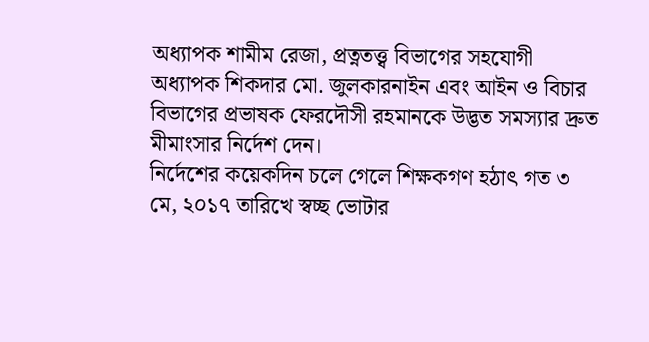অধ্যাপক শামীম রেজা, প্রত্নতত্ত্ব বিভাগের সহযোগী অধ্যাপক শিকদার মো. জুলকারনাইন এবং আইন ও বিচার বিভাগের প্রভাষক ফেরদৌসী রহমানকে উদ্ভত সমস্যার দ্রুত মীমাংসার নির্দেশ দেন।
নির্দেশের কয়েকদিন চলে গেলে শিক্ষকগণ হঠাৎ গত ৩ মে, ২০১৭ তারিখে স্বচ্ছ ভোটার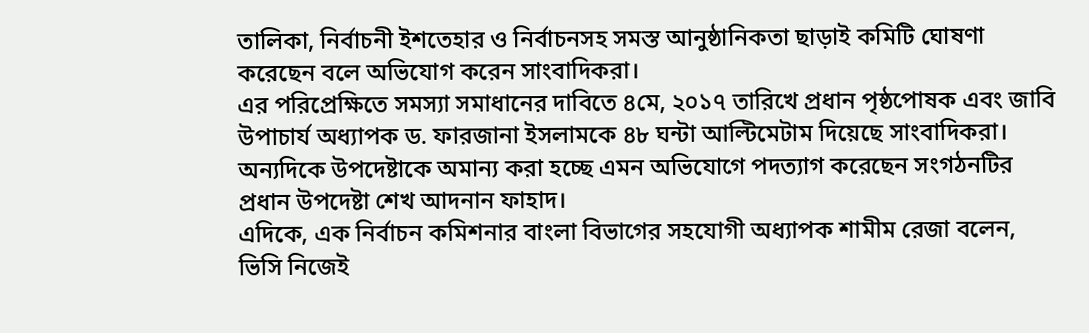তালিকা, নির্বাচনী ইশতেহার ও নির্বাচনসহ সমস্ত আনুষ্ঠানিকতা ছাড়াই কমিটি ঘোষণা করেছেন বলে অভিযোগ করেন সাংবাদিকরা।
এর পরিপ্রেক্ষিতে সমস্যা সমাধানের দাবিতে ৪মে, ২০১৭ তারিখে প্রধান পৃষ্ঠপোষক এবং জাবি উপাচার্য অধ্যাপক ড. ফারজানা ইসলামকে ৪৮ ঘন্টা আল্টিমেটাম দিয়েছে সাংবাদিকরা। অন্যদিকে উপদেষ্টাকে অমান্য করা হচ্ছে এমন অভিযোগে পদত্যাগ করেছেন সংগঠনটির প্রধান উপদেষ্টা শেখ আদনান ফাহাদ।
এদিকে, এক নির্বাচন কমিশনার বাংলা বিভাগের সহযোগী অধ্যাপক শামীম রেজা বলেন, ভিসি নিজেই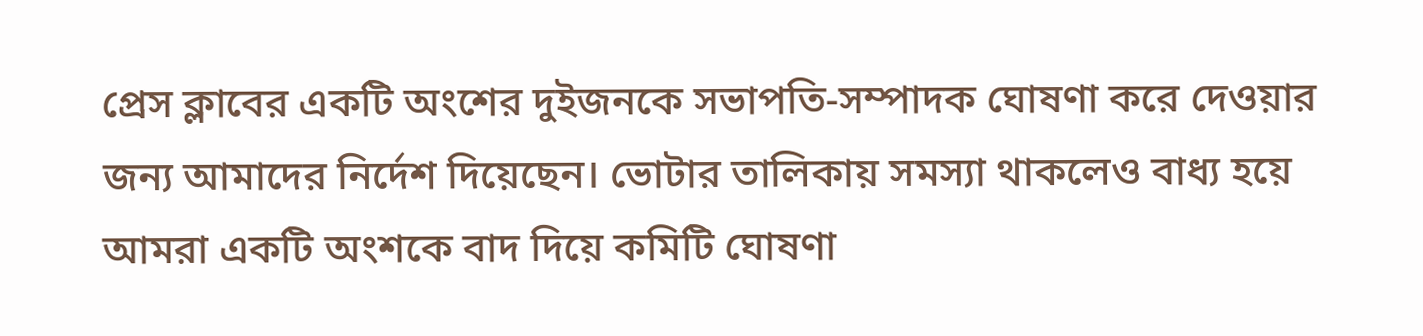প্রেস ক্লাবের একটি অংশের দুইজনকে সভাপতি-সম্পাদক ঘোষণা করে দেওয়ার জন্য আমাদের নির্দেশ দিয়েছেন। ভোটার তালিকায় সমস্যা থাকলেও বাধ্য হয়ে আমরা একটি অংশকে বাদ দিয়ে কমিটি ঘোষণা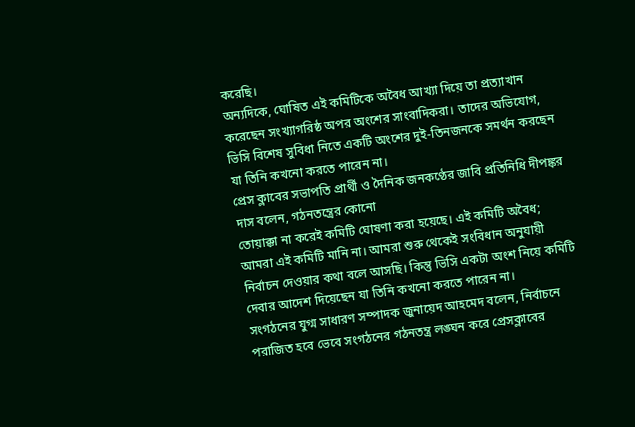করেছি।
অন্যদিকে, ঘোষিত এই কমিটিকে অবৈধ আখ্যা দিয়ে তা প্রত্যাখান করেছেন সংখ্যাগরিষ্ঠ অপর অংশের সাংবাদিকরা। তাদের অভিযোগ, ভিসি বিশেষ সুবিধা নিতে একটি অংশের দুই-তিনজনকে সমর্থন করছেন যা তিনি কখনো করতে পারেন না।
প্রেস ক্লাবের সভাপতি প্রার্থী ও দৈনিক জনকণ্ঠের জাবি প্রতিনিধি দীপঙ্কর দাস বলেন, গঠনতন্ত্রের কোনো
তোয়াক্কা না করেই কমিটি ঘোষণা করা হয়েছে। এই কমিটি অবৈধ; আমরা এই কমিটি মানি না। আমরা শুরু থেকেই সংবিধান অনুযায়ী নির্বাচন দেওয়ার কথা বলে আসছি। কিন্তু ভিসি একটা অংশ নিয়ে কমিটি দেবার আদেশ দিয়েছেন যা তিনি কখনো করতে পারেন না।
সংগঠনের যুগ্ম সাধারণ সম্পাদক জুনায়েদ আহমেদ বলেন, নির্বাচনে পরাজিত হবে ভেবে সংগঠনের গঠনতন্ত্র লঙ্ঘন করে প্রেসক্লাবের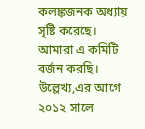কলঙ্কজনক অধ্যায় সৃষ্টি করেছে। আমারা এ কমিটি বর্জন করছি।
উল্লেখ্য,এর আগে ২০১২ সালে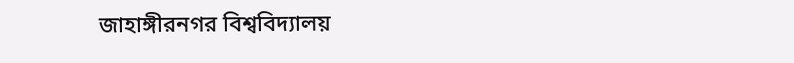জাহাঙ্গীরনগর বিশ্ববিদ্যালয়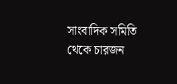সাংবাদিক সমিতি থেকে চারজন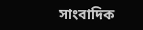সাংবাদিক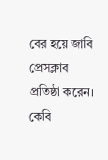বের হয়ে জাবি প্রেসক্লাব প্রতিষ্ঠা করেন।
কেবি